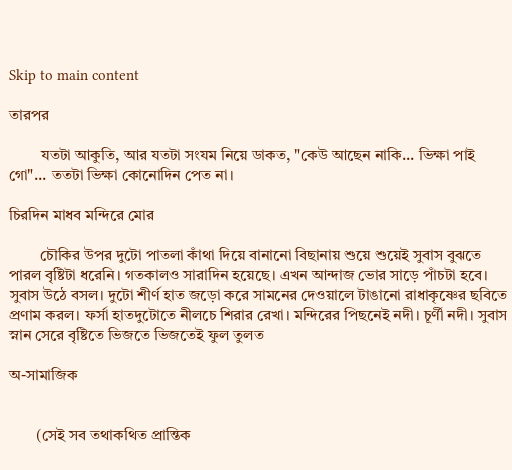Skip to main content

তারপর

        যতটা আকুতি, আর যতটা সংযম নিয়ে ডাকত, "কেউ আছেন নাকি... ভিক্ষা পাই গো"... ততটা ভিক্ষা কোনোদিন পেত না।

চিরদিন মাধব মন্দিরে মোর

        চৌকির উপর দুটো পাতলা কাঁথা দিয়ে বানানো বিছানায় শুয়ে শুয়েই সুবাস বুঝতে পারল বৃষ্টিটা ধরেনি। গতকালও সারাদিন হয়েছে। এখন আন্দাজ ভোর সাড়ে পাঁচটা হবে। সুবাস উঠে বসল। দুটো শীর্ণ হাত জড়ো করে সামনের দেওয়ালে টাঙানো রাধাকৃষ্ণের ছবিতে প্রণাম করল। ফর্সা হাতদুটোতে নীলচে শিরার রেখা। মন্দিরের পিছনেই নদী। চূর্ণী নদী। সুবাস স্নান সেরে বৃষ্টিতে ভিজতে ভিজতেই ফুল তুলত

অ-সামাজিক


       (সেই সব তথাকথিত প্রান্তিক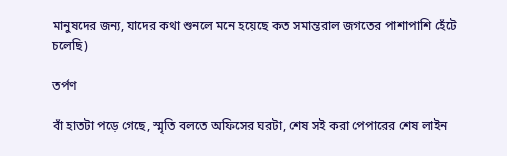মানুষদের জন্য, যাদের কথা শুনলে মনে হয়েছে কত সমান্তরাল জগতের পাশাপাশি হেঁটে চলেছি)

তর্পণ

বাঁ হাতটা পড়ে গেছে, স্মৃতি বলতে অফিসের ঘরটা, শেষ সই করা পেপারের শেষ লাইন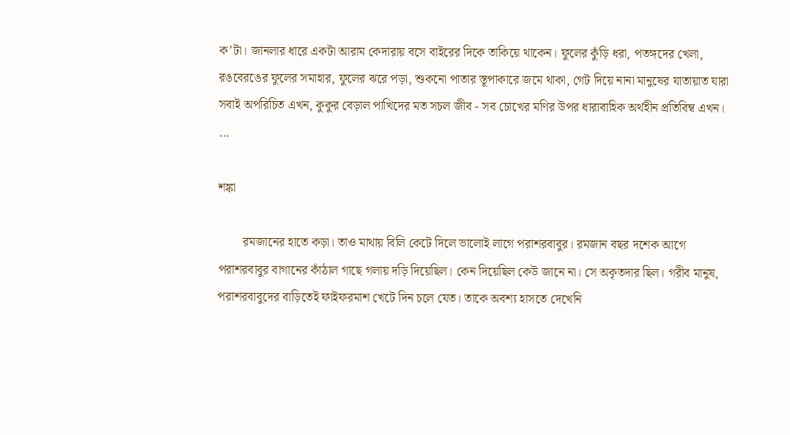ক’টা। জানলার ধারে একটা আরাম কেদারায় বসে বাইরের দিকে তাকিয়ে থাকেন। ফুলের কুঁড়ি ধরা, পতঙ্গদের খেলা, রঙবেরঙের ফুলের সমাহার, ফুলের ঝরে পড়া, শুকনো পাতার স্তূপাকারে জমে থাকা, গেট দিয়ে নানা মানুষের যাতায়াত যারা সবাই অপরিচিত এখন, কুকুর বেড়াল পাখিদের মত সচল জীব - সব চোখের মণির উপর ধারাবাহিক অর্থহীন প্রতিবিম্ব এখন।
...

শঙ্কা

        রমজানের হাতে কড়া। তাও মাথায় বিলি কেটে দিলে ভালোই লাগে পরাশরবাবুর। রমজান বছর দশেক আগে পরাশরবাবুর বাগানের কাঁঠাল গাছে গলায় দড়ি দিয়েছিল। কেন দিয়েছিল কেউ জানে না। সে অকৃতদার ছিল। গরীব মানুষ, পরাশরবাবুদের বাড়িতেই ফাইফরমাশ খেটে দিন চলে যেত। তাকে অবশ্য হাসতে দেখেনি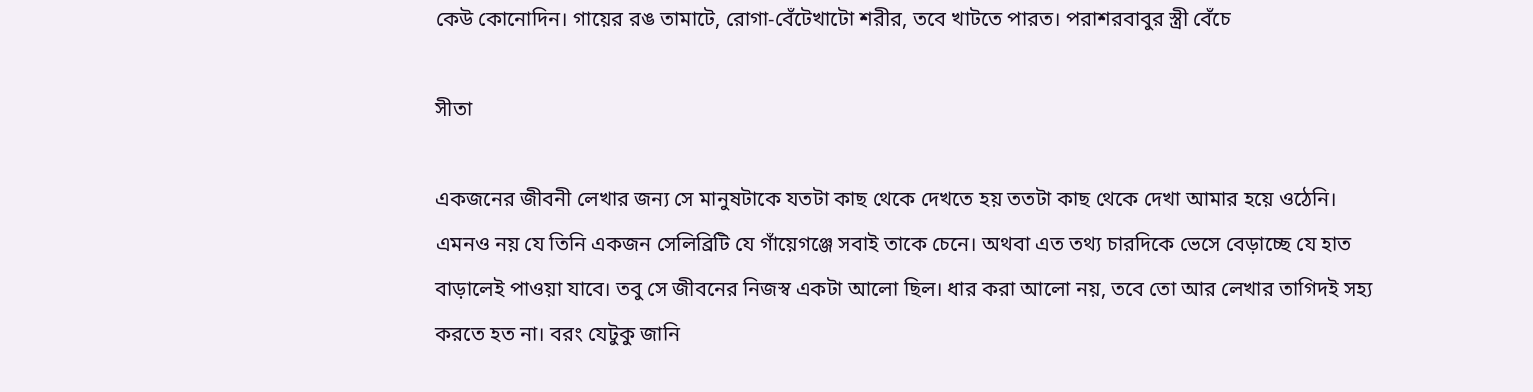কেউ কোনোদিন। গায়ের রঙ তামাটে, রোগা-বেঁটেখাটো শরীর, তবে খাটতে পারত। পরাশরবাবুর স্ত্রী বেঁচে

সীতা

একজনের জীবনী লেখার জন্য সে মানুষটাকে যতটা কাছ থেকে দেখতে হয় ততটা কাছ থেকে দেখা আমার হয়ে ওঠেনি। এমনও নয় যে তিনি একজন সেলিব্রিটি যে গাঁয়েগঞ্জে সবাই তাকে চেনে। অথবা এত তথ্য চারদিকে ভেসে বেড়াচ্ছে যে হাত বাড়ালেই পাওয়া যাবে। তবু সে জীবনের নিজস্ব একটা আলো ছিল। ধার করা আলো নয়, তবে তো আর লেখার তাগিদই সহ্য করতে হত না। বরং যেটুকু জানি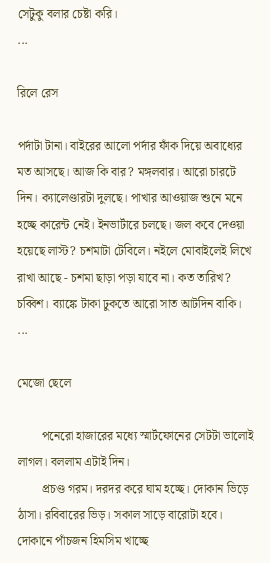সেটুকু বলার চেষ্টা করি।
...

রিলে রেস

পর্দাটা টানা। বাইরের আলো পর্দার ফাঁক দিয়ে অবাধ্যের মত আসছে। আজ কি বার? মঙ্গলবার। আরো চারটে দিন। ক্যালেণ্ডারটা দুলছে। পাখার আওয়াজ শুনে মনে হচ্ছে কারেন্ট নেই। ইনভার্টারে চলছে। জল কবে দেওয়া হয়েছে লাস্ট? চশমাটা টেবিলে। নইলে মোবাইলেই লিখে রাখা আছে - চশমা ছাড়া পড়া যাবে না। কত তারিখ? চব্বিশ। ব্যাঙ্কে টাকা ঢুকতে আরো সাত আটদিন বাকি।
...

মেজো ছেলে

        পনেরো হাজারের মধ্যে স্মার্টফোনের সেটটা ভালোই লাগল। বললাম এটাই দিন।
        প্রচণ্ড গরম। দরদর করে ঘাম হচ্ছে। দোকান ভিড়ে ঠাসা। রবিবারের ভিড়। সকাল সাড়ে বারোটা হবে। দোকানে পাঁচজন হিমসিম খাচ্ছে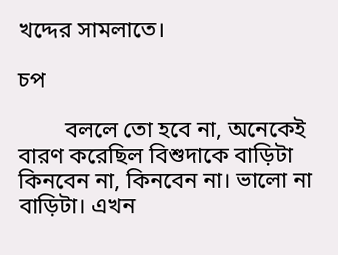খদ্দের সামলাতে।

চপ

        বললে তো হবে না, অনেকেই বারণ করেছিল বিশুদাকে বাড়িটা কিনবেন না, কিনবেন না। ভালো না বাড়িটা। এখন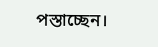পস্তাচ্ছেন।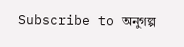Subscribe to অনুগল্প